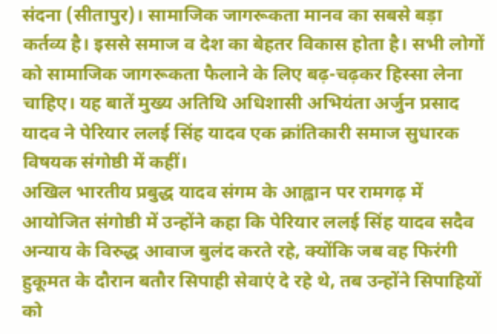संदना (सीतापुर)। सामाजिक जागरूकता मानव का सबसे बड़ा कर्तव्य है। इससे समाज व देश का बेहतर विकास होता है। सभी लोगों को सामाजिक जागरूकता फैलाने के लिए बढ़-चढ़कर हिस्सा लेना चाहिए। यह बातें मुख्य अतिथि अधिशासी अभियंता अर्जुन प्रसाद यादव ने पेरियार ललई सिंह यादव एक क्रांतिकारी समाज सुधारक विषयक संगोष्ठी में कहीं।
अखिल भारतीय प्रबुद्ध यादव संगम के आह्वान पर रामगढ़ में आयोजित संगोष्ठी में उन्होंने कहा कि पेरियार ललई सिंह यादव सदैव अन्याय के विरुद्ध आवाज बुलंद करते रहे, क्योंकि जब वह फिरंगी हुकूमत के दौरान बतौर सिपाही सेवाएं दे रहे थे, तब उन्होंने सिपाहियों को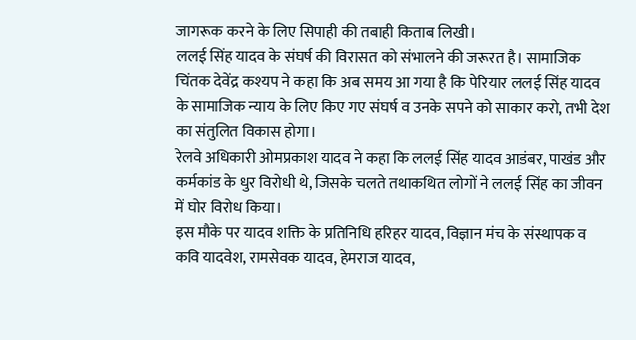जागरूक करने के लिए सिपाही की तबाही किताब लिखी।
ललई सिंह यादव के संघर्ष की विरासत को संभालने की जरूरत है। सामाजिक चिंतक देवेंद्र कश्यप ने कहा कि अब समय आ गया है कि पेरियार ललई सिंह यादव के सामाजिक न्याय के लिए किए गए संघर्ष व उनके सपने को साकार करो, तभी देश का संतुलित विकास होगा।
रेलवे अधिकारी ओमप्रकाश यादव ने कहा कि ललई सिंह यादव आडंबर, पाखंड और कर्मकांड के धुर विरोधी थे, जिसके चलते तथाकथित लोगों ने ललई सिंह का जीवन में घोर विरोध किया।
इस मौके पर यादव शक्ति के प्रतिनिधि हरिहर यादव, विज्ञान मंच के संस्थापक व कवि यादवेश, रामसेवक यादव, हेमराज यादव,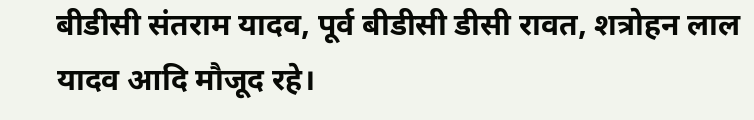बीडीसी संतराम यादव, पूर्व बीडीसी डीसी रावत, शत्रोहन लाल यादव आदि मौजूद रहे।